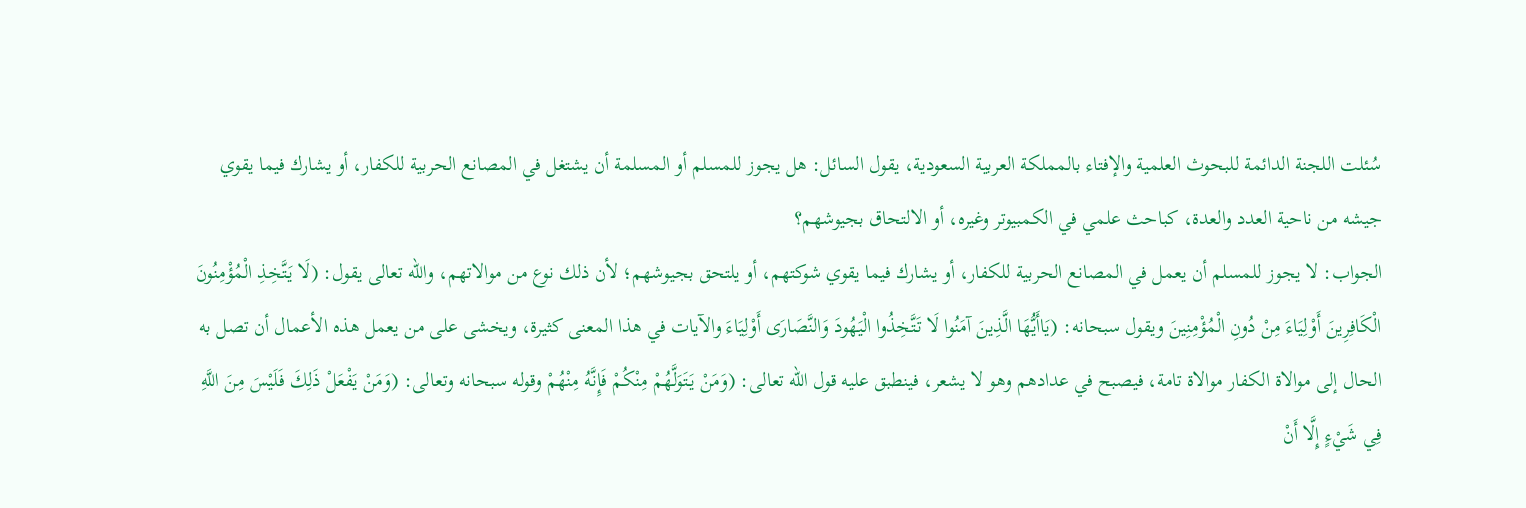سُئلت اللجنة الدائمة للبحوث العلمية والإفتاء بالمملكة العربية السعودية، يقول السائل: هل يجوز للمسلم أو المسلمة أن يشتغل في المصانع الحربية للكفار، أو يشارك فيما يقوي جيشه من ناحية العدد والعدة، كباحث علمي في الكمبيوتر وغيره، أو الالتحاق بجيوشهم؟
الجواب: لا يجوز للمسلم أن يعمل في المصانع الحربية للكفار، أو يشارك فيما يقوي شوكتهم، أو يلتحق بجيوشهم؛ لأن ذلك نوع من موالاتهم، والله تعالى يقول: (لَا يَتَّخِذِ الْمُؤْمِنُونَ الْكَافِرِينَ أَوْلِيَاءَ مِنْ دُونِ الْمُؤْمِنِينَ ويقول سبحانه: (يَاأَيُّهَا الَّذِينَ آمَنُوا لَا تَتَّخِذُوا الْيَهُودَ وَالنَّصَارَى أَوْلِيَاءَ والآيات في هذا المعنى كثيرة، ويخشى على من يعمل هذه الأعمال أن تصل به الحال إلى موالاة الكفار موالاة تامة، فيصبح في عدادهم وهو لا يشعر، فينطبق عليه قول الله تعالى: (وَمَنْ يَتَوَلَّهُمْ مِنْكُمْ فَإِنَّهُ مِنْهُمْ وقوله سبحانه وتعالى: (وَمَنْ يَفْعَلْ ذَلِكَ فَلَيْسَ مِنَ اللَّهِ فِي شَيْءٍ إِلَّا أَنْ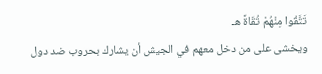تَتَّقُوا مِنْهُمْ تُقَاةً هـ
ويخشى على من دخل معهم في الجيش أن يشارك بحروب ضد دول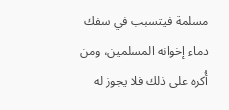مسلمة فيتسبب في سفك دماء إخوانه المسلمين، ومن أُكره على ذلك فلا يجوز له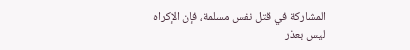المشاركة في قتل نفس مسلمة، فإن الإكراه ليس بعذر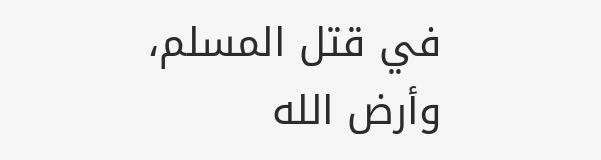في قتل المسلم، وأرض الله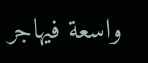واسعة فيهاجر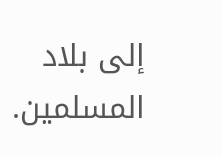إلى بلاد المسلمين.